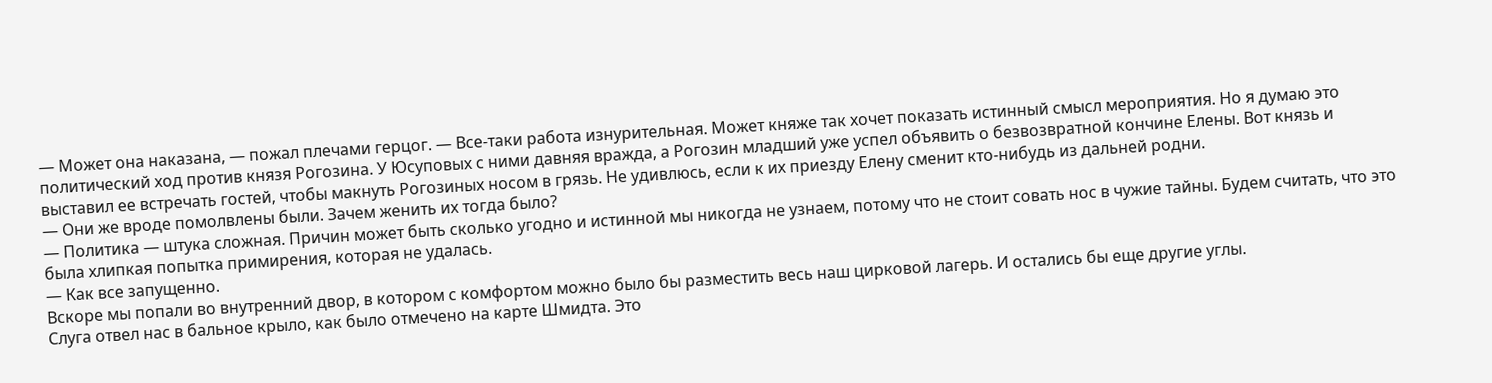— Может она наказана, — пожал плечами герцог. — Все-таки работа изнурительная. Может княже так хочет показать истинный смысл мероприятия. Но я думаю это политический ход против князя Рогозина. У Юсуповых с ними давняя вражда, а Рогозин младший уже успел объявить о безвозвратной кончине Елены. Вот князь и выставил ее встречать гостей, чтобы макнуть Рогозиных носом в грязь. Не удивлюсь, если к их приезду Елену сменит кто-нибудь из дальней родни.
— Они же вроде помолвлены были. Зачем женить их тогда было?
— Политика — штука сложная. Причин может быть сколько угодно и истинной мы никогда не узнаем, потому что не стоит совать нос в чужие тайны. Будем считать, что это была хлипкая попытка примирения, которая не удалась.
— Как все запущенно.
Вскоре мы попали во внутренний двор, в котором с комфортом можно было бы разместить весь наш цирковой лагерь. И остались бы еще другие углы.
Слуга отвел нас в бальное крыло, как было отмечено на карте Шмидта. Это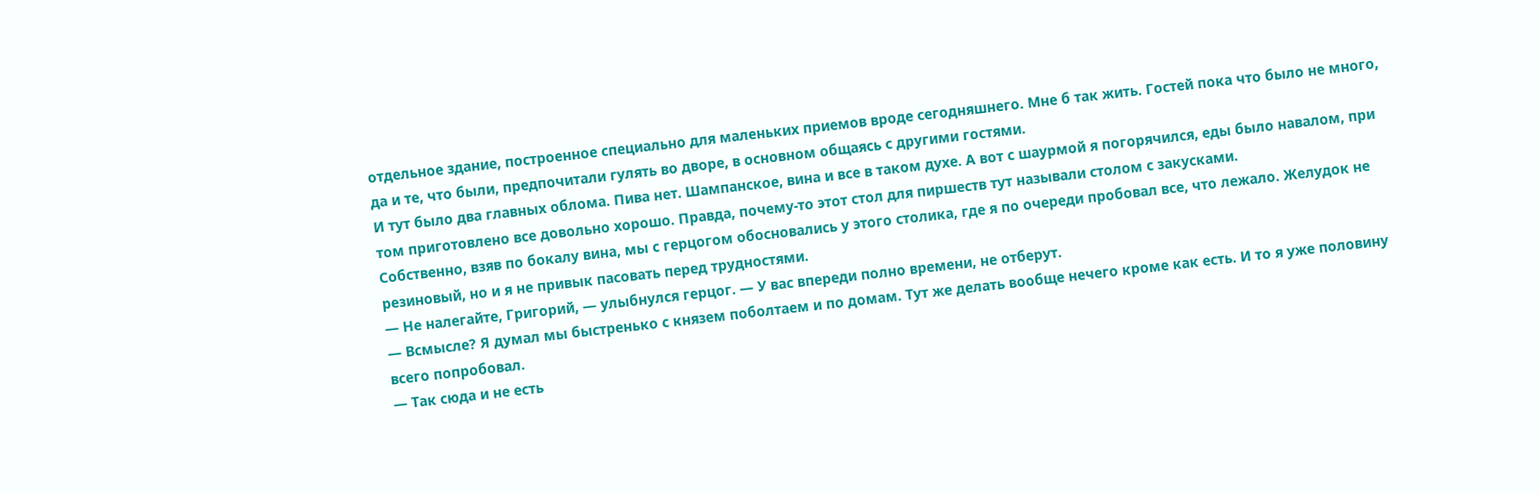отдельное здание, построенное специально для маленьких приемов вроде сегодняшнего. Мне б так жить. Гостей пока что было не много, да и те, что были, предпочитали гулять во дворе, в основном общаясь с другими гостями.
И тут было два главных облома. Пива нет. Шампанское, вина и все в таком духе. А вот с шаурмой я погорячился, еды было навалом, при том приготовлено все довольно хорошо. Правда, почему-то этот стол для пиршеств тут называли столом с закусками.
Собственно, взяв по бокалу вина, мы с герцогом обосновались у этого столика, где я по очереди пробовал все, что лежало. Желудок не резиновый, но и я не привык пасовать перед трудностями.
— Не налегайте, Григорий, — улыбнулся герцог. — У вас впереди полно времени, не отберут.
— Всмысле? Я думал мы быстренько с князем поболтаем и по домам. Тут же делать вообще нечего кроме как есть. И то я уже половину всего попробовал.
— Так сюда и не есть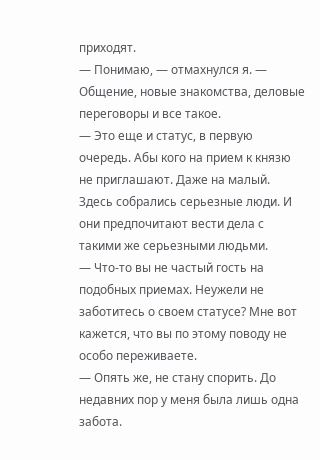приходят.
— Понимаю, — отмахнулся я. — Общение, новые знакомства, деловые переговоры и все такое.
— Это еще и статус, в первую очередь. Абы кого на прием к князю не приглашают. Даже на малый. Здесь собрались серьезные люди. И они предпочитают вести дела с такими же серьезными людьми.
— Что-то вы не частый гость на подобных приемах. Неужели не заботитесь о своем статусе? Мне вот кажется, что вы по этому поводу не особо переживаете.
— Опять же, не стану спорить. До недавних пор у меня была лишь одна забота.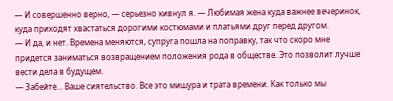— И совершенно верно, — серьезно кивнул я. — Любимая жена куда важнее вечеринок, куда приходят хвастаться дорогими костюмами и платьями друг перед другом.
— И да, и нет. Времена меняются, супруга пошла на поправку, так что скоро мне придется заниматься возвращением положения рода в обществе. Это позволит лучше вести дела в будущем.
— Забейте… Ваше сиятельство. Все это мишура и трата времени. Как только мы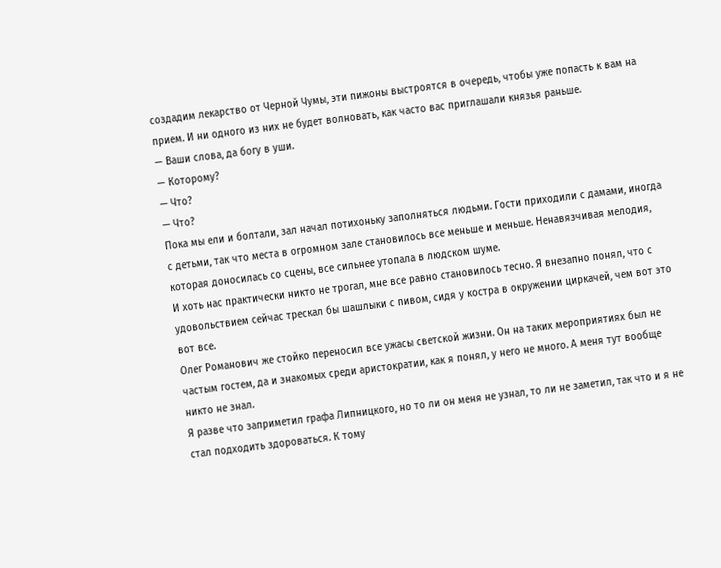создадим лекарство от Черной Чумы, эти пижоны выстроятся в очередь, чтобы уже попасть к вам на прием. И ни одного из них не будет волновать, как часто вас приглашали князья раньше.
— Ваши слова, да богу в уши.
— Которому?
— Что?
— Что?
Пока мы ели и болтали, зал начал потихоньку заполняться людьми. Гости приходили с дамами, иногда с детьми, так что места в огромном зале становилось все меньше и меньше. Ненавязчивая мелодия, которая доносилась со сцены, все сильнее утопала в людском шуме.
И хоть нас практически никто не трогал, мне все равно становилось тесно. Я внезапно понял, что с удовольствием сейчас трескал бы шашлыки с пивом, сидя у костра в окружении циркачей, чем вот это вот все.
Олег Романович же стойко переносил все ужасы светской жизни. Он на таких мероприятиях был не частым гостем, да и знакомых среди аристократии, как я понял, у него не много. А меня тут вообще никто не знал.
Я разве что заприметил графа Липницкого, но то ли он меня не узнал, то ли не заметил, так что и я не стал подходить здороваться. К тому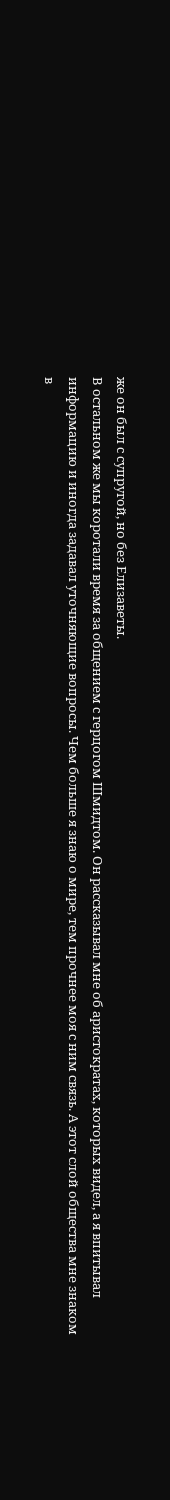же он был с супругой, но без Елизаветы.
В остальном же мы коротали время за общением с герцогом Шмидтом. Он рассказывал мне об аристократах, которых видел, а я впитывал информацию и иногда задавал уточняющие вопросы. Чем больше я знаю о мире, тем прочнее моя с ним связь. А этот слой общества мне знаком в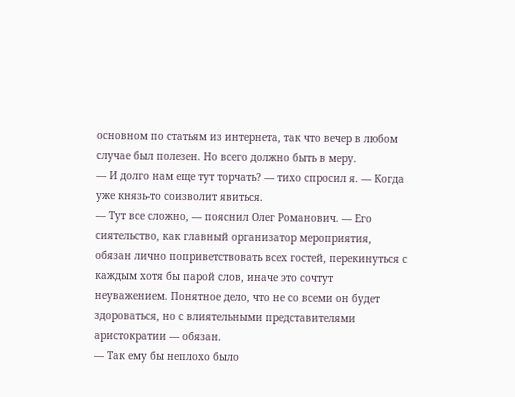основном по статьям из интернета, так что вечер в любом случае был полезен. Но всего должно быть в меру.
— И долго нам еще тут торчать? — тихо спросил я. — Когда уже князь-то соизволит явиться.
— Тут все сложно, — пояснил Олег Романович. — Его сиятельство, как главный организатор мероприятия, обязан лично поприветствовать всех гостей, перекинуться с каждым хотя бы парой слов, иначе это сочтут неуважением. Понятное дело, что не со всеми он будет здороваться, но с влиятельными представителями аристократии — обязан.
— Так ему бы неплохо было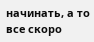начинать, а то все скоро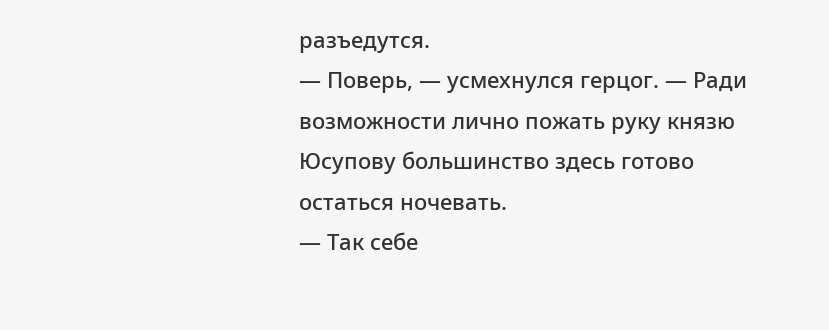разъедутся.
— Поверь, — усмехнулся герцог. — Ради возможности лично пожать руку князю Юсупову большинство здесь готово остаться ночевать.
— Так себе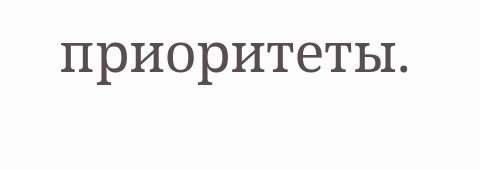приоритеты.